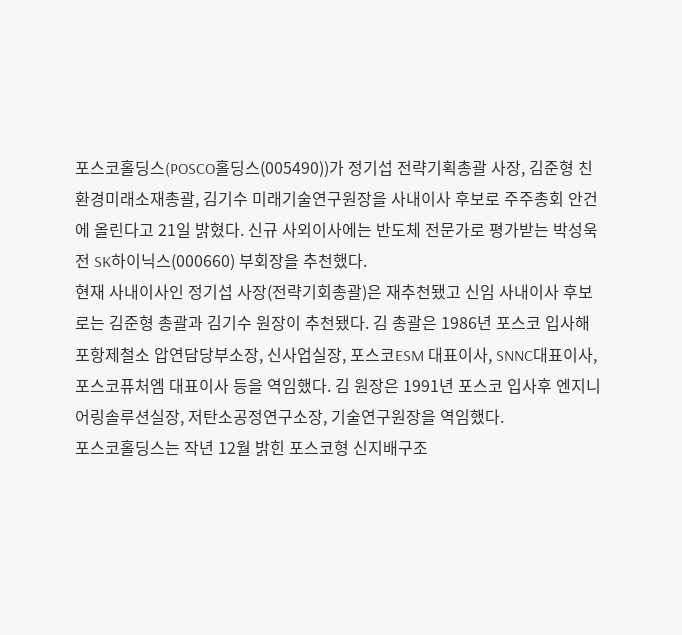포스코홀딩스(POSCO홀딩스(005490))가 정기섭 전략기획총괄 사장, 김준형 친환경미래소재총괄, 김기수 미래기술연구원장을 사내이사 후보로 주주총회 안건에 올린다고 21일 밝혔다. 신규 사외이사에는 반도체 전문가로 평가받는 박성욱 전 SK하이닉스(000660) 부회장을 추천했다.
현재 사내이사인 정기섭 사장(전략기회총괄)은 재추천됐고 신임 사내이사 후보로는 김준형 총괄과 김기수 원장이 추천됐다. 김 총괄은 1986년 포스코 입사해 포항제철소 압연담당부소장, 신사업실장, 포스코ESM 대표이사, SNNC대표이사, 포스코퓨처엠 대표이사 등을 역임했다. 김 원장은 1991년 포스코 입사후 엔지니어링솔루션실장, 저탄소공정연구소장, 기술연구원장을 역임했다.
포스코홀딩스는 작년 12월 밝힌 포스코형 신지배구조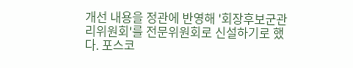개선 내용을 정관에 반영해 '회장후보군관리위원회'를 전문위원회로 신설하기로 했다. 포스코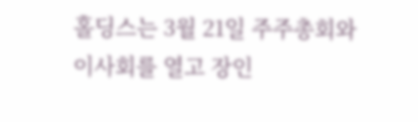홀딩스는 3월 21일 주주총회와 이사회를 열고 장인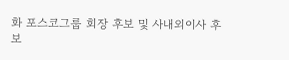화 포스코그룹 회장 후보 및 사내외이사 후보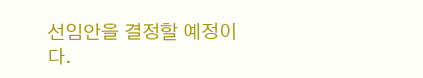선임안을 결정할 예정이다.